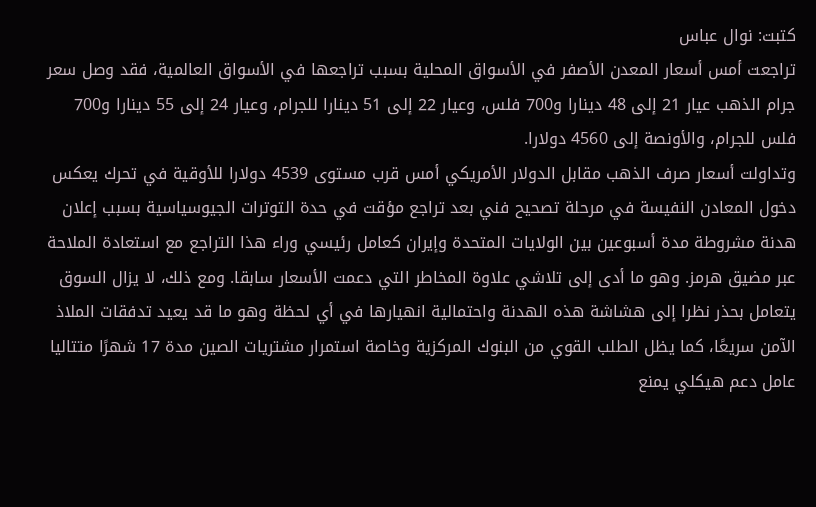كتبت: نوال عباس
تراجعت أمس أسعار المعدن الأصفر في الأسواق المحلية بسبب تراجعها في الأسواق العالمية، فقد وصل سعر جرام الذهب عيار 21 إلى 48 دينارا و700 فلس، وعيار 22 إلى 51 دينارا للجرام، وعيار 24 إلى 55 دينارا و700 فلس للجرام، والأونصة إلى 4560 دولارا.
وتداولت أسعار صرف الذهب مقابل الدولار الأمريكي أمس قرب مستوى 4539 دولارا للأوقية في تحرك يعكس دخول المعادن النفيسة في مرحلة تصحيح فني بعد تراجع مؤقت في حدة التوترات الجيوسياسية بسبب إعلان هدنة مشروطة مدة أسبوعين بين الولايات المتحدة وإيران كعامل رئيسي وراء هذا التراجع مع استعادة الملاحة عبر مضيق هرمز. وهو ما أدى إلى تلاشي علاوة المخاطر التي دعمت الأسعار سابقا. ومع ذلك، لا يزال السوق يتعامل بحذر نظرا إلى هشاشة هذه الهدنة واحتمالية انهيارها في أي لحظة وهو ما قد يعيد تدفقات الملاذ الآمن سريعًا، كما يظل الطلب القوي من البنوك المركزية وخاصة استمرار مشتريات الصين مدة 17 شهرًا متتاليا عامل دعم هيكلي يمنع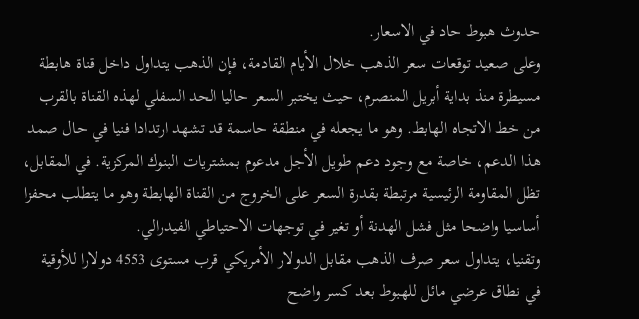حدوث هبوط حاد في الاسعار.
وعلى صعيد توقعات سعر الذهب خلال الأيام القادمة، فإن الذهب يتداول داخل قناة هابطة مسيطرة منذ بداية أبريل المنصرم، حيث يختبر السعر حاليا الحد السفلي لهذه القناة بالقرب من خط الاتجاه الهابط. وهو ما يجعله في منطقة حاسمة قد تشهد ارتدادا فنيا في حال صمد هذا الدعم، خاصة مع وجود دعم طويل الأجل مدعوم بمشتريات البنوك المركزية. في المقابل، تظل المقاومة الرئيسية مرتبطة بقدرة السعر على الخروج من القناة الهابطة وهو ما يتطلب محفزا أساسيا واضحا مثل فشل الهدنة أو تغير في توجهات الاحتياطي الفيدرالي.
وتقنيا، يتداول سعر صرف الذهب مقابل الدولار الأمريكي قرب مستوى 4553 دولارا للأوقية في نطاق عرضي مائل للهبوط بعد كسر واضح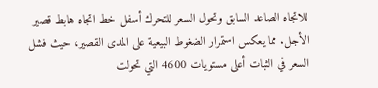للاتجاه الصاعد السابق وتحول السعر للتحرك أسفل خط اتجاه هابط قصير الأجل. مما يعكس استمرار الضغوط البيعية على المدى القصير، حيث فشل السعر في الثبات أعلى مستويات 4600 التي تحولت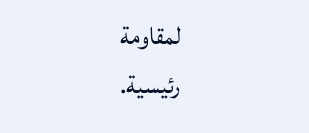لمقاومة رئيسية.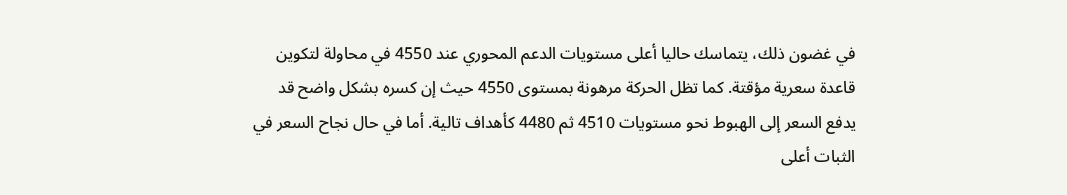في غضون ذلك، يتماسك حاليا أعلى مستويات الدعم المحوري عند 4550 في محاولة لتكوين قاعدة سعرية مؤقتة. كما تظل الحركة مرهونة بمستوى 4550 حيث إن كسره بشكل واضح قد يدفع السعر إلى الهبوط نحو مستويات 4510 ثم 4480 كأهداف تالية. أما في حال نجاح السعر في الثبات أعلى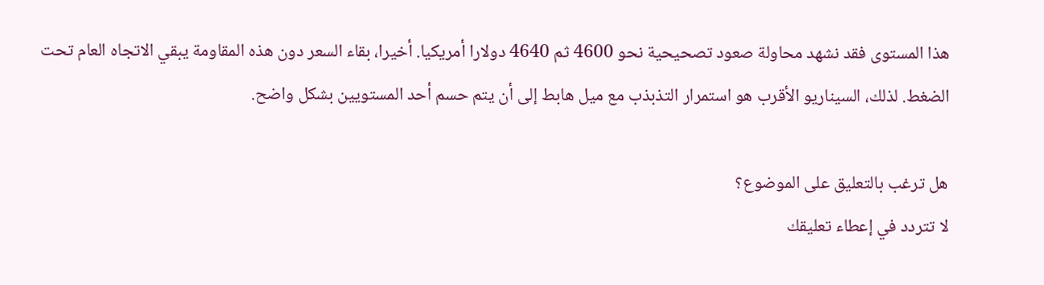هذا المستوى فقد نشهد محاولة صعود تصحيحية نحو 4600 ثم 4640 دولارا أمريكيا. أخيرا، بقاء السعر دون هذه المقاومة يبقي الاتجاه العام تحت الضغط. لذلك، السيناريو الأقرب هو استمرار التذبذب مع ميل هابط إلى أن يتم حسم أحد المستويين بشكل واضح.

هل ترغب بالتعليق على الموضوع؟
لا تتردد في إعطاء تعليقك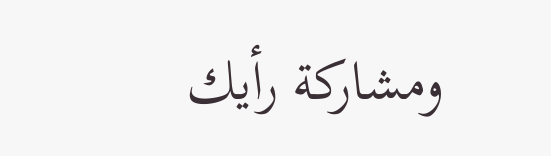ومشاركة رأيك